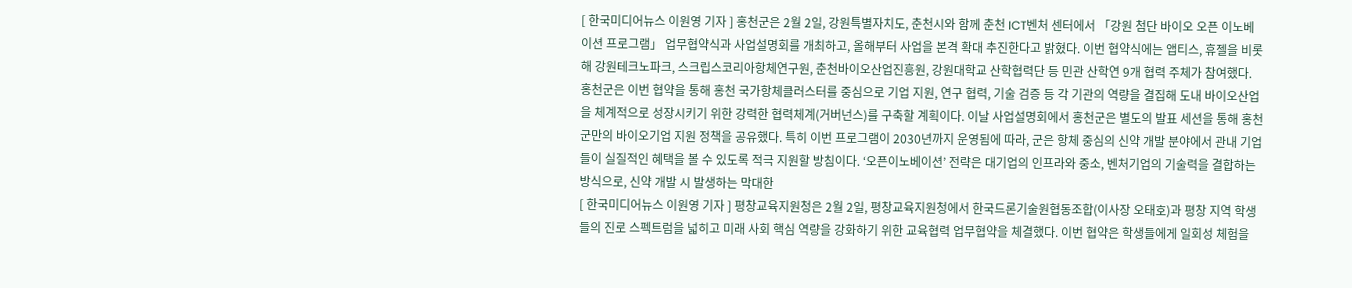[ 한국미디어뉴스 이원영 기자 ] 홍천군은 2월 2일, 강원특별자치도, 춘천시와 함께 춘천 ICT벤처 센터에서 「강원 첨단 바이오 오픈 이노베이션 프로그램」 업무협약식과 사업설명회를 개최하고, 올해부터 사업을 본격 확대 추진한다고 밝혔다. 이번 협약식에는 앱티스, 휴젤을 비롯해 강원테크노파크, 스크립스코리아항체연구원, 춘천바이오산업진흥원, 강원대학교 산학협력단 등 민관 산학연 9개 협력 주체가 참여했다. 홍천군은 이번 협약을 통해 홍천 국가항체클러스터를 중심으로 기업 지원, 연구 협력, 기술 검증 등 각 기관의 역량을 결집해 도내 바이오산업을 체계적으로 성장시키기 위한 강력한 협력체계(거버넌스)를 구축할 계획이다. 이날 사업설명회에서 홍천군은 별도의 발표 세션을 통해 홍천군만의 바이오기업 지원 정책을 공유했다. 특히 이번 프로그램이 2030년까지 운영됨에 따라, 군은 항체 중심의 신약 개발 분야에서 관내 기업들이 실질적인 혜택을 볼 수 있도록 적극 지원할 방침이다. ‘오픈이노베이션’ 전략은 대기업의 인프라와 중소, 벤처기업의 기술력을 결합하는 방식으로, 신약 개발 시 발생하는 막대한
[ 한국미디어뉴스 이원영 기자 ] 평창교육지원청은 2월 2일, 평창교육지원청에서 한국드론기술원협동조합(이사장 오태호)과 평창 지역 학생들의 진로 스펙트럼을 넓히고 미래 사회 핵심 역량을 강화하기 위한 교육협력 업무협약을 체결했다. 이번 협약은 학생들에게 일회성 체험을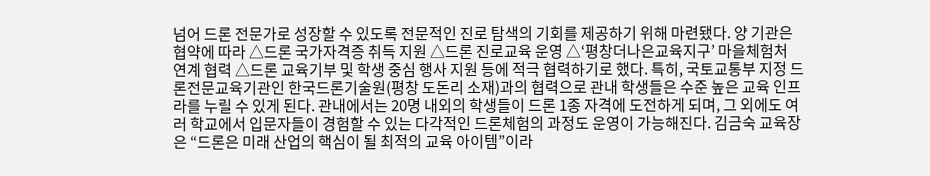넘어 드론 전문가로 성장할 수 있도록 전문적인 진로 탐색의 기회를 제공하기 위해 마련됐다. 양 기관은 협약에 따라 △드론 국가자격증 취득 지원 △드론 진로교육 운영 △‘평창더나은교육지구’ 마을체험처 연계 협력 △드론 교육기부 및 학생 중심 행사 지원 등에 적극 협력하기로 했다. 특히, 국토교통부 지정 드론전문교육기관인 한국드론기술원(평창 도돈리 소재)과의 협력으로 관내 학생들은 수준 높은 교육 인프라를 누릴 수 있게 된다. 관내에서는 20명 내외의 학생들이 드론 1종 자격에 도전하게 되며, 그 외에도 여러 학교에서 입문자들이 경험할 수 있는 다각적인 드론체험의 과정도 운영이 가능해진다. 김금숙 교육장은 “드론은 미래 산업의 핵심이 될 최적의 교육 아이템”이라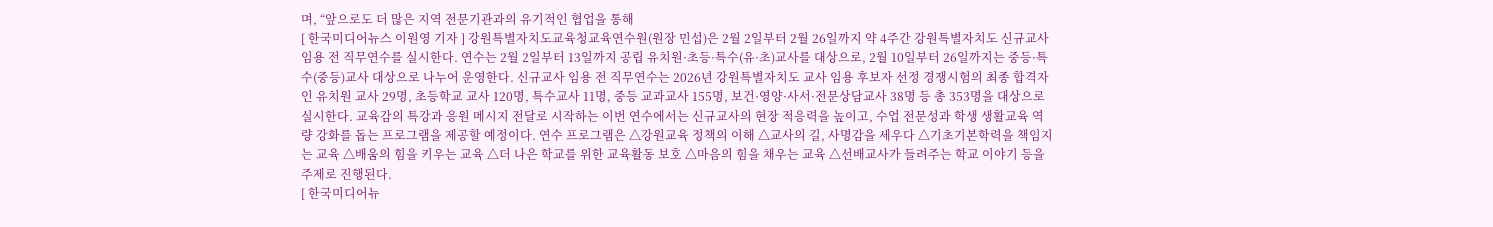며, “앞으로도 더 많은 지역 전문기관과의 유기적인 협업을 통해
[ 한국미디어뉴스 이원영 기자 ] 강원특별자치도교육청교육연수원(원장 민섭)은 2월 2일부터 2월 26일까지 약 4주간 강원특별자치도 신규교사 임용 전 직무연수를 실시한다. 연수는 2월 2일부터 13일까지 공립 유치원·초등·특수(유·초)교사를 대상으로, 2월 10일부터 26일까지는 중등·특수(중등)교사 대상으로 나누어 운영한다. 신규교사 임용 전 직무연수는 2026년 강원특별자치도 교사 임용 후보자 선정 경쟁시험의 최종 합격자인 유치원 교사 29명, 초등학교 교사 120명, 특수교사 11명, 중등 교과교사 155명, 보건·영양·사서·전문상담교사 38명 등 총 353명을 대상으로 실시한다. 교육감의 특강과 응원 메시지 전달로 시작하는 이번 연수에서는 신규교사의 현장 적응력을 높이고, 수업 전문성과 학생 생활교육 역량 강화를 돕는 프로그램을 제공할 예정이다. 연수 프로그램은 △강원교육 정책의 이해 △교사의 길, 사명감을 세우다 △기초기본학력을 책임지는 교육 △배움의 힘을 키우는 교육 △더 나은 학교를 위한 교육활동 보호 △마음의 힘을 채우는 교육 △선배교사가 들려주는 학교 이야기 등을 주제로 진행된다.
[ 한국미디어뉴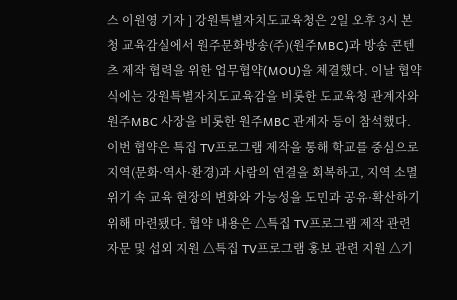스 이원영 기자 ] 강원특별자치도교육청은 2일 오후 3시 본청 교육감실에서 원주문화방송(주)(원주MBC)과 방송 콘텐츠 제작 협력을 위한 업무협약(MOU)을 체결했다. 이날 협약식에는 강원특별자치도교육감을 비롯한 도교육청 관계자와 원주MBC 사장을 비롯한 원주MBC 관계자 등이 참석했다. 이번 협약은 특집 TV프로그램 제작을 통해 학교를 중심으로 지역(문화·역사·환경)과 사람의 연결을 회복하고, 지역 소멸 위기 속 교육 현장의 변화와 가능성을 도민과 공유·확산하기 위해 마련됐다. 협약 내용은 △특집 TV프로그램 제작 관련 자문 및 섭외 지원 △특집 TV프로그램 홍보 관련 지원 △기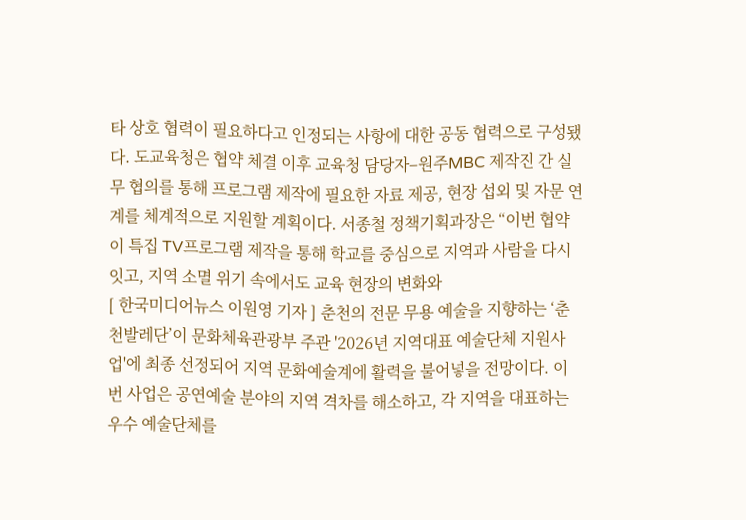타 상호 협력이 필요하다고 인정되는 사항에 대한 공동 협력으로 구성됐다. 도교육청은 협약 체결 이후 교육청 담당자–원주MBC 제작진 간 실무 협의를 통해 프로그램 제작에 필요한 자료 제공, 현장 섭외 및 자문 연계를 체계적으로 지원할 계획이다. 서종철 정책기획과장은 “이번 협약이 특집 TV프로그램 제작을 통해 학교를 중심으로 지역과 사람을 다시 잇고, 지역 소멸 위기 속에서도 교육 현장의 변화와
[ 한국미디어뉴스 이원영 기자 ] 춘천의 전문 무용 예술을 지향하는 ‘춘천발레단’이 문화체육관광부 주관 '2026년 지역대표 예술단체 지원사업'에 최종 선정되어 지역 문화예술계에 활력을 불어넣을 전망이다. 이번 사업은 공연예술 분야의 지역 격차를 해소하고, 각 지역을 대표하는 우수 예술단체를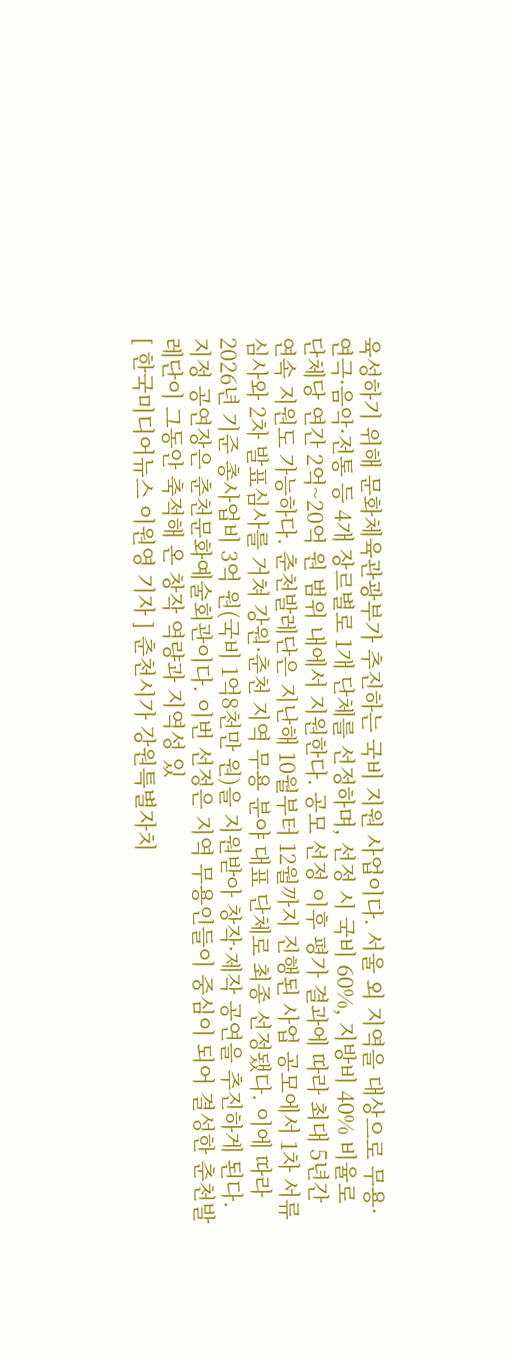육성하기 위해 문화체육관광부가 추진하는 국비 지원 사업이다. 서울 외 지역을 대상으로 무용·연극·음악·전통 등 4개 장르별로 1개 단체를 선정하며, 선정 시 국비 60%, 지방비 40% 비율로 단체당 연간 2억~20억 원 범위 내에서 지원한다. 공모 선정 이후 평가 결과에 따라 최대 5년간 연속 지원도 가능하다. 춘천발레단은 지난해 10월부터 12월까지 진행된 사업 공모에서 1차 서류심사와 2차 발표심사를 거쳐 강원·춘천 지역 무용 분야 대표 단체로 최종 선정됐다. 이에 따라 2026년 기준 총사업비 3억 원(국비 1억8천만 원)을 지원받아 창작·제작 공연을 추진하게 된다. 지정 공연장은 춘천문화예술회관이다. 이번 선정은 지역 무용인들이 중심이 되어 결성한 춘천발레단이 그동안 축적해 온 창작 역량과 지역성 있
[ 한국미디어뉴스 이원영 기자 ] 춘천시가 강원특별자치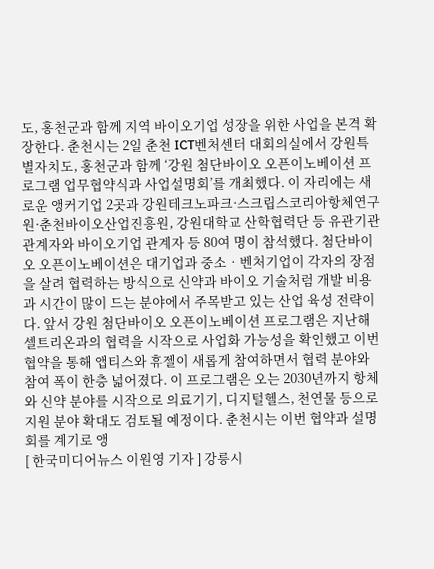도, 홍천군과 함께 지역 바이오기업 성장을 위한 사업을 본격 확장한다. 춘천시는 2일 춘천 ICT벤처센터 대회의실에서 강원특별자치도, 홍천군과 함께 ‘강원 첨단바이오 오픈이노베이션 프로그램 업무협약식과 사업설명회’를 개최했다. 이 자리에는 새로운 앵커기업 2곳과 강원테크노파크·스크립스코리아항체연구원·춘천바이오산업진흥원, 강원대학교 산학협력단 등 유관기관 관계자와 바이오기업 관계자 등 80여 명이 참석했다. 첨단바이오 오픈이노베이션은 대기업과 중소‧벤처기업이 각자의 장점을 살려 협력하는 방식으로 신약과 바이오 기술처럼 개발 비용과 시간이 많이 드는 분야에서 주목받고 있는 산업 육성 전략이다. 앞서 강원 첨단바이오 오픈이노베이션 프로그램은 지난해 셀트리온과의 협력을 시작으로 사업화 가능성을 확인했고 이번 협약을 통해 앱티스와 휴젤이 새롭게 참여하면서 협력 분야와 참여 폭이 한층 넓어졌다. 이 프로그램은 오는 2030년까지 항체와 신약 분야를 시작으로 의료기기, 디지털헬스, 천연물 등으로지원 분야 확대도 검토될 예정이다. 춘천시는 이번 협약과 설명회를 계기로 앵
[ 한국미디어뉴스 이원영 기자 ] 강릉시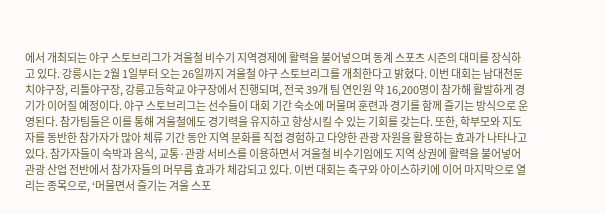에서 개최되는 야구 스토브리그가 겨울철 비수기 지역경제에 활력을 불어넣으며 동계 스포츠 시즌의 대미를 장식하고 있다. 강릉시는 2월 1일부터 오는 26일까지 겨울철 야구 스토브리그를 개최한다고 밝혔다. 이번 대회는 남대천둔치야구장, 리틀야구장, 강릉고등학교 야구장에서 진행되며, 전국 39개 팀 연인원 약 16,200명이 참가해 활발하게 경기가 이어질 예정이다. 야구 스토브리그는 선수들이 대회 기간 숙소에 머물며 훈련과 경기를 함께 즐기는 방식으로 운영된다. 참가팀들은 이를 통해 겨울철에도 경기력을 유지하고 향상시킬 수 있는 기회를 갖는다. 또한, 학부모와 지도자를 동반한 참가자가 많아 체류 기간 동안 지역 문화를 직접 경험하고 다양한 관광 자원을 활용하는 효과가 나타나고 있다. 참가자들이 숙박과 음식, 교통·관광 서비스를 이용하면서 겨울철 비수기임에도 지역 상권에 활력을 불어넣어 관광 산업 전반에서 참가자들의 머무름 효과가 체감되고 있다. 이번 대회는 축구와 아이스하키에 이어 마지막으로 열리는 종목으로, ‘머물면서 즐기는 겨울 스포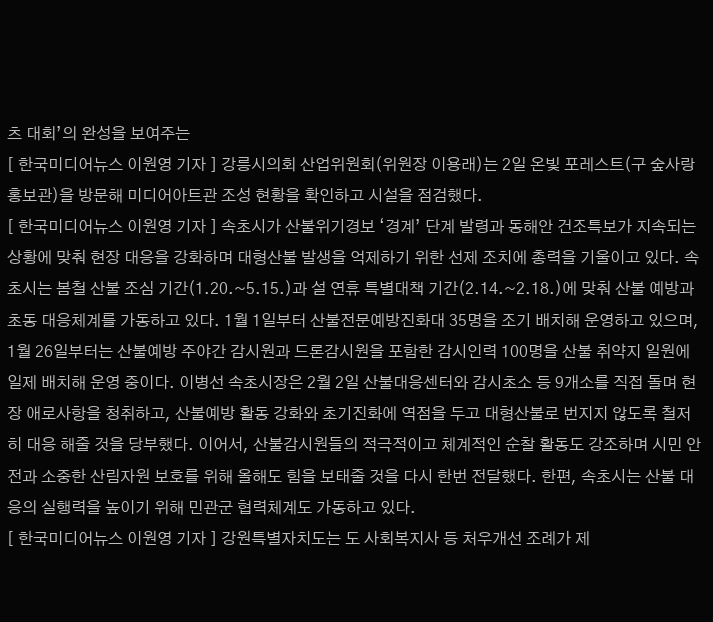츠 대회’의 완성을 보여주는
[ 한국미디어뉴스 이원영 기자 ] 강릉시의회 산업위원회(위원장 이용래)는 2일 온빛 포레스트(구 숲사랑 홍보관)을 방문해 미디어아트관 조성 현황을 확인하고 시설을 점검했다.
[ 한국미디어뉴스 이원영 기자 ] 속초시가 산불위기경보 ‘경계’ 단계 발령과 동해안 건조특보가 지속되는 상황에 맞춰 현장 대응을 강화하며 대형산불 발생을 억제하기 위한 선제 조치에 총력을 기울이고 있다. 속초시는 봄철 산불 조심 기간(1.20.~5.15.)과 설 연휴 특별대책 기간(2.14.~2.18.)에 맞춰 산불 예방과 초동 대응체계를 가동하고 있다. 1월 1일부터 산불전문예방진화대 35명을 조기 배치해 운영하고 있으며, 1월 26일부터는 산불예방 주야간 감시원과 드론감시원을 포함한 감시인력 100명을 산불 취약지 일원에 일제 배치해 운영 중이다. 이병선 속초시장은 2월 2일 산불대응센터와 감시초소 등 9개소를 직접 돌며 현장 애로사항을 청취하고, 산불예방 활동 강화와 초기진화에 역점을 두고 대형산불로 번지지 않도록 철저히 대응 해줄 것을 당부했다. 이어서, 산불감시원들의 적극적이고 체계적인 순찰 활동도 강조하며 시민 안전과 소중한 산림자원 보호를 위해 올해도 힘을 보태줄 것을 다시 한번 전달했다. 한편, 속초시는 산불 대응의 실행력을 높이기 위해 민관군 협력체계도 가동하고 있다.
[ 한국미디어뉴스 이원영 기자 ] 강원특별자치도는 도 사회복지사 등 처우개선 조례가 제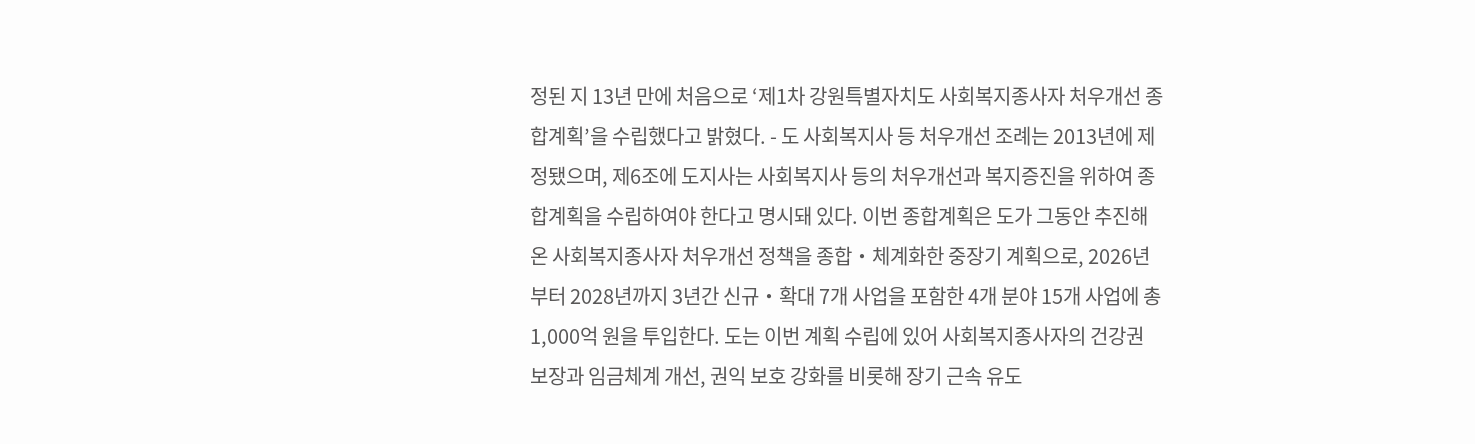정된 지 13년 만에 처음으로 ‘제1차 강원특별자치도 사회복지종사자 처우개선 종합계획’을 수립했다고 밝혔다. - 도 사회복지사 등 처우개선 조례는 2013년에 제정됐으며, 제6조에 도지사는 사회복지사 등의 처우개선과 복지증진을 위하여 종합계획을 수립하여야 한다고 명시돼 있다. 이번 종합계획은 도가 그동안 추진해 온 사회복지종사자 처우개선 정책을 종합・체계화한 중장기 계획으로, 2026년부터 2028년까지 3년간 신규・확대 7개 사업을 포함한 4개 분야 15개 사업에 총 1,000억 원을 투입한다. 도는 이번 계획 수립에 있어 사회복지종사자의 건강권 보장과 임금체계 개선, 권익 보호 강화를 비롯해 장기 근속 유도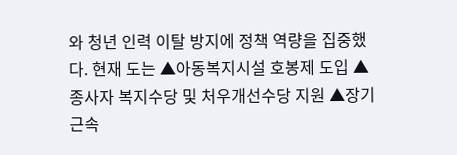와 청년 인력 이탈 방지에 정책 역량을 집중했다. 현재 도는 ▲아동복지시설 호봉제 도입 ▲종사자 복지수당 및 처우개선수당 지원 ▲장기근속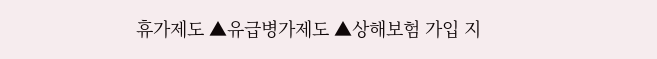휴가제도 ▲유급병가제도 ▲상해보험 가입 지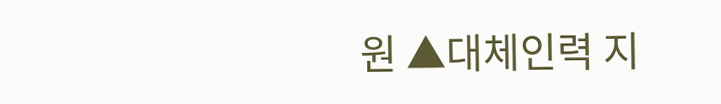원 ▲대체인력 지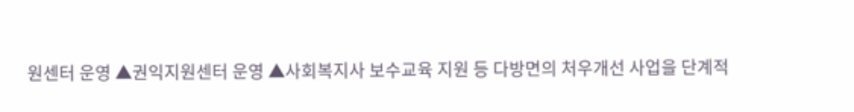원센터 운영 ▲권익지원센터 운영 ▲사회복지사 보수교육 지원 등 다방면의 처우개선 사업을 단계적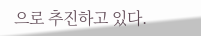으로 추진하고 있다.